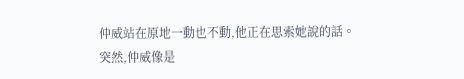仲威站在原地一動也不動,他正在思索她說的話。
突然,仲威像是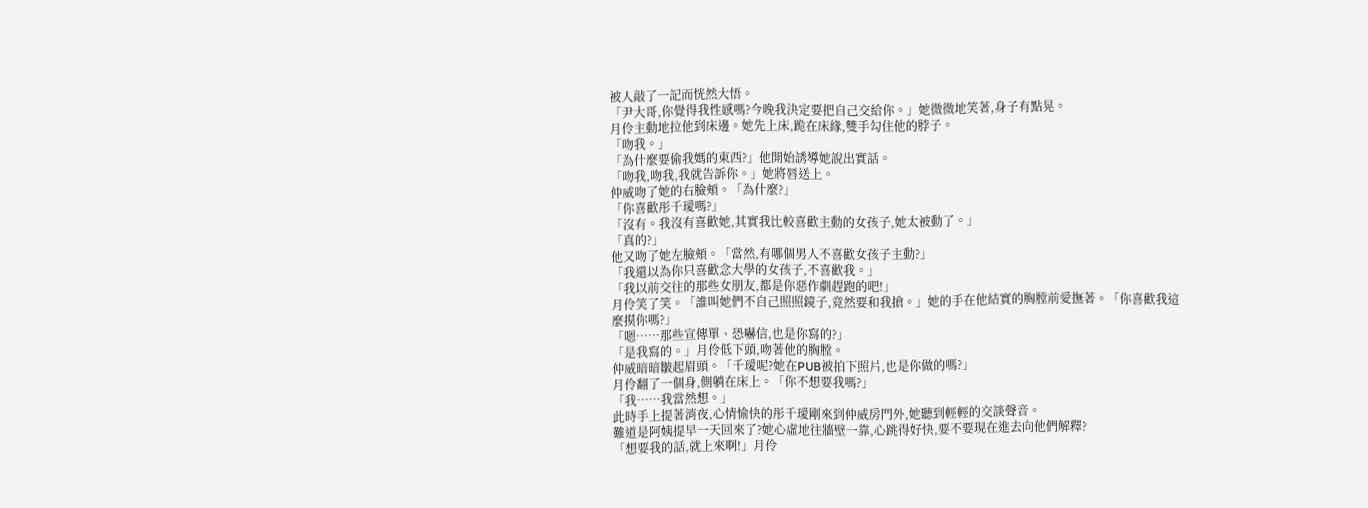被人敲了一記而恍然大悟。
「尹大哥,你覺得我性感嗎?今晚我決定要把自己交給你。」她微微地笑著,身子有點晃。
月伶主動地拉他到床邊。她先上床,跪在床緣,雙手勾住他的脖子。
「吻我。」
「為什麼要偷我媽的東西?」他開始誘導她說出實話。
「吻我,吻我,我就告訴你。」她將唇送上。
仲威吻了她的右臉頰。「為什麼?」
「你喜歡彤千璦嗎?」
「沒有。我沒有喜歡她,其實我比較喜歡主動的女孩子,她太被動了。」
「真的?」
他又吻了她左臉頰。「當然,有哪個男人不喜歡女孩子主動?」
「我還以為你只喜歡念大學的女孩子,不喜歡我。」
「我以前交往的那些女朋友,都是你惡作劇趕跑的吧!」
月伶笑了笑。「誰叫她們不自己照照鏡子,竟然要和我搶。」她的手在他結實的胸膛前愛撫著。「你喜歡我這麼摸你嗎?」
「嗯……那些宣傳單、恐嚇信,也是你寫的?」
「是我寫的。」月伶低下頭,吻著他的胸膛。
仲威暗暗皺起眉頭。「千璦呢?她在PUB被拍下照片,也是你做的嗎?」
月伶翻了一個身,側躺在床上。「你不想要我嗎?」
「我……我當然想。」
此時手上提著消夜,心情愉快的彤千璦剛來到仲威房門外,她聽到輕輕的交談聲音。
難道是阿姨提早一天回來了?她心虛地往牆壁一靠,心跳得好快,要不要現在進去向他們解釋?
「想要我的話,就上來啊!」月伶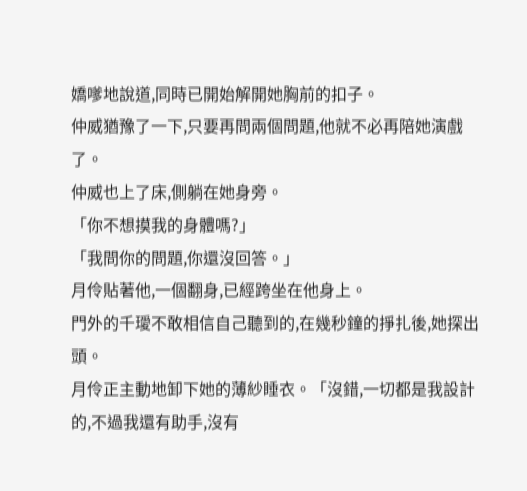嬌嗲地說道,同時已開始解開她胸前的扣子。
仲威猶豫了一下,只要再問兩個問題,他就不必再陪她演戲了。
仲威也上了床,側躺在她身旁。
「你不想摸我的身體嗎?」
「我問你的問題,你還沒回答。」
月伶貼著他,一個翻身,已經跨坐在他身上。
門外的千璦不敢相信自己聽到的,在幾秒鐘的掙扎後,她探出頭。
月伶正主動地卸下她的薄紗睡衣。「沒錯,一切都是我設計的,不過我還有助手,沒有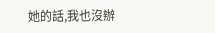她的話,我也沒辦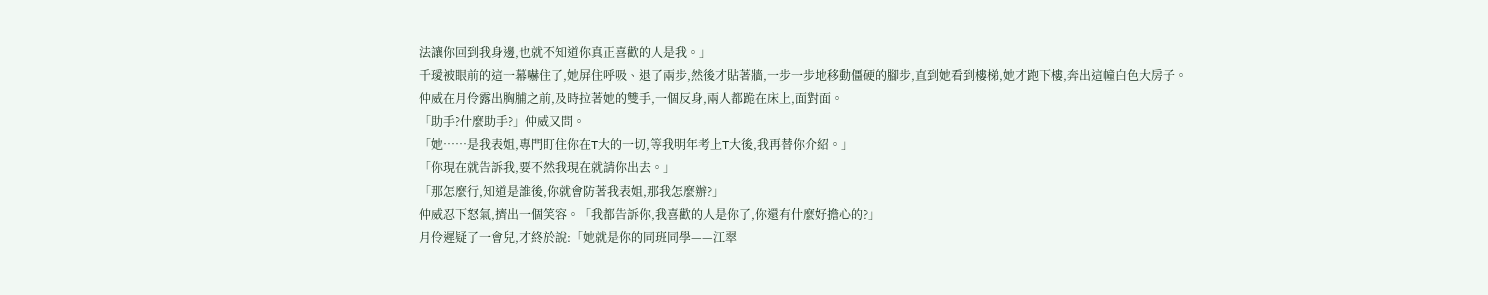法讓你回到我身邊,也就不知道你真正喜歡的人是我。」
千璦被眼前的這一幕嚇住了,她屏住呼吸、退了兩步,然後才貼著牆,一步一步地移動僵硬的腳步,直到她看到樓梯,她才跑下樓,奔出這幢白色大房子。
仲威在月伶露出胸脯之前,及時拉著她的雙手,一個反身,兩人都跪在床上,面對面。
「助手?什麼助手?」仲威又問。
「她……是我表姐,專門盯住你在T大的一切,等我明年考上T大後,我再替你介紹。」
「你現在就告訴我,要不然我現在就請你出去。」
「那怎麼行,知道是誰後,你就會防著我表姐,那我怎麼辦?」
仲威忍下怒氣,擠出一個笑容。「我都告訴你,我喜歡的人是你了,你還有什麼好擔心的?」
月伶遲疑了一會兒,才終於說:「她就是你的同班同學——江翠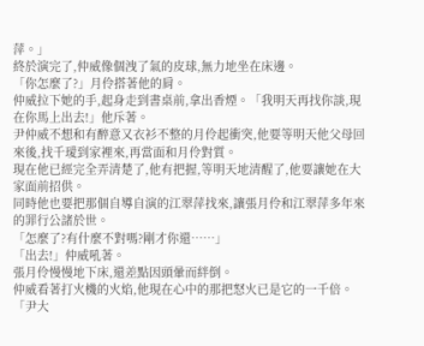萍。」
終於演完了,仲威像個洩了氣的皮球,無力地坐在床邊。
「你怎麼了?」月伶搭著他的肩。
仲威拉下她的手,起身走到書桌前,拿出香煙。「我明天再找你談,現在你馬上出去!」他斥著。
尹仲威不想和有醉意又衣衫不整的月伶起衝突,他要等明天他父母回來後,找千璦到家裡來,再當面和月伶對質。
現在他已經完全弄清楚了,他有把握,等明天地清醒了,他要讓她在大家面前招供。
同時他也要把那個自導自演的江翠萍找來,讓張月伶和江翠萍多年來的罪行公諸於世。
「怎麼了?有什麼不對嗎?剛才你還……」
「出去!」仲威吼著。
張月伶慢慢地下床,還差點因頭暈而絆倒。
仲威看著打火機的火焰,他現在心中的那把怒火已是它的一千倍。
「尹大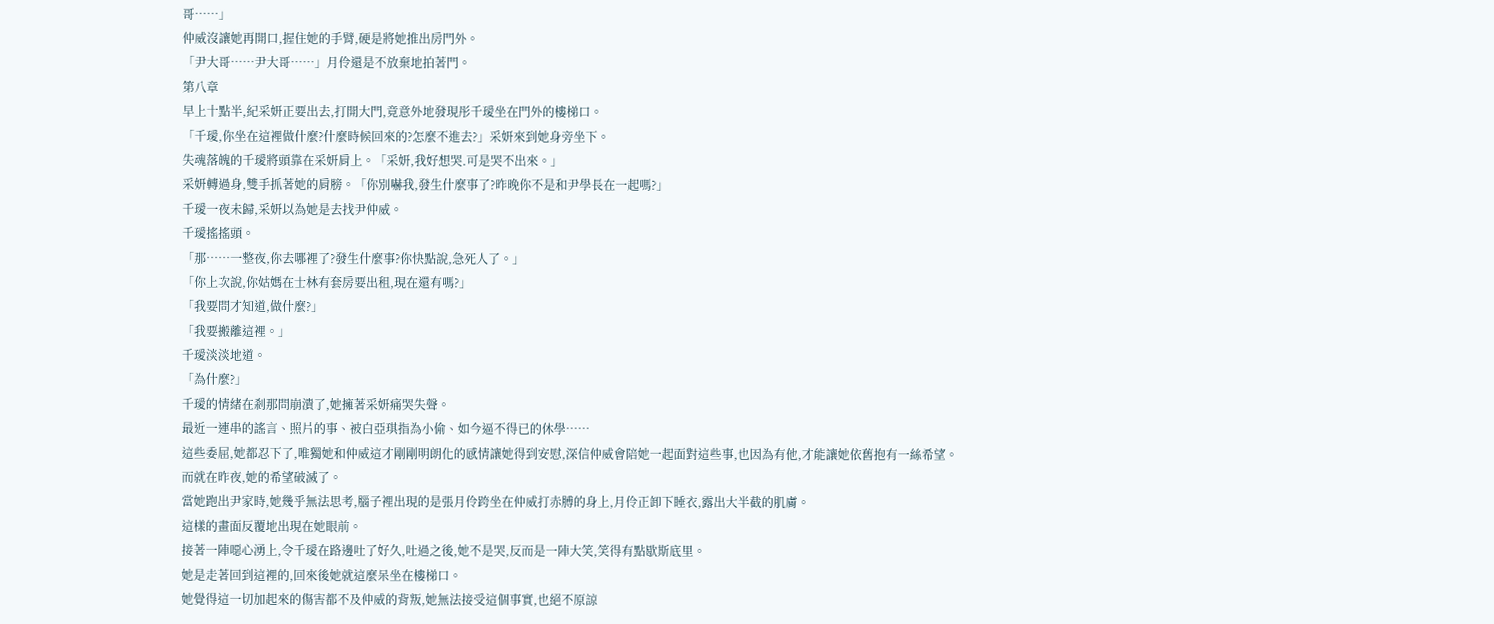哥……」
仲威沒讓她再開口,握住她的手臂,硬是將她推出房門外。
「尹大哥……尹大哥……」月伶還是不放棄地拍著門。
第八章
早上十點半,紀采妍正要出去,打開大門,竟意外地發現彤千璦坐在門外的樓梯口。
「千璦,你坐在這裡做什麼?什麼時候回來的?怎麼不進去?」采妍來到她身旁坐下。
失魂落魄的千璦將頭靠在采妍肩上。「采妍,我好想哭.可是哭不出來。」
采妍轉過身,雙手抓著她的肩膀。「你別嚇我,發生什麼事了?昨晚你不是和尹學長在一起嗎?」
千璦一夜未歸,采妍以為她是去找尹仲威。
千璦搖搖頭。
「那……一整夜,你去哪裡了?發生什麼事?你快點說,急死人了。」
「你上次說,你姑媽在士林有套房要出租,現在還有嗎?」
「我要問才知道,做什麼?」
「我要搬離這裡。」
千璦淡淡地道。
「為什麼?」
千璦的情緒在剎那問崩潰了,她擁著采妍痛哭失聲。
最近一連串的謠言、照片的事、被白亞琪指為小偷、如今逼不得已的休學……
這些委屈,她都忍下了,唯獨她和仲威這才剛剛明朗化的感情讓她得到安慰,深信仲威會陪她一起面對這些事,也因為有他,才能讓她依舊抱有一絲希望。
而就在昨夜,她的希望破滅了。
當她跑出尹家時,她幾乎無法思考,腦子裡出現的是張月伶跨坐在仲威打赤膊的身上,月伶正卸下睡衣,露出大半截的肌膚。
這樣的畫面反覆地出現在她眼前。
接著一陣噁心湧上,令千璦在路邊吐了好久,吐過之後,她不是哭,反而是一陣大笑,笑得有點歇斯底里。
她是走著回到這裡的,回來後她就這麼呆坐在樓梯口。
她覺得這一切加起來的傷害都不及仲威的背叛,她無法接受這個事實,也絕不原諒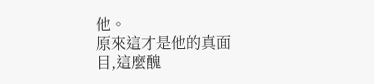他。
原來這才是他的真面目,這麼醜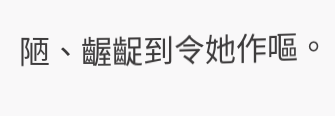陋、齷齪到令她作嘔。